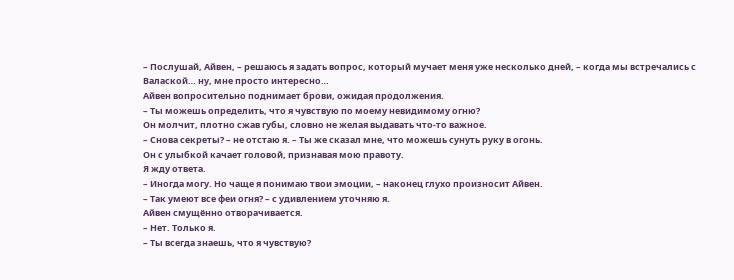– Послушай, Айвен, – решаюсь я задать вопрос, который мучает меня уже несколько дней, – когда мы встречались с Валаской… ну, мне просто интересно…
Айвен вопросительно поднимает брови, ожидая продолжения.
– Ты можешь определить, что я чувствую по моему невидимому огню?
Он молчит, плотно сжав губы, словно не желая выдавать что-то важное.
– Снова секреты? – не отстаю я. – Ты же сказал мне, что можешь сунуть руку в огонь.
Он с улыбкой качает головой, признавая мою правоту.
Я жду ответа.
– Иногда могу. Но чаще я понимаю твои эмоции, – наконец глухо произносит Айвен.
– Так умеют все феи огня? – с удивлением уточняю я.
Айвен смущённо отворачивается.
– Нет. Только я.
– Ты всегда знаешь, что я чувствую?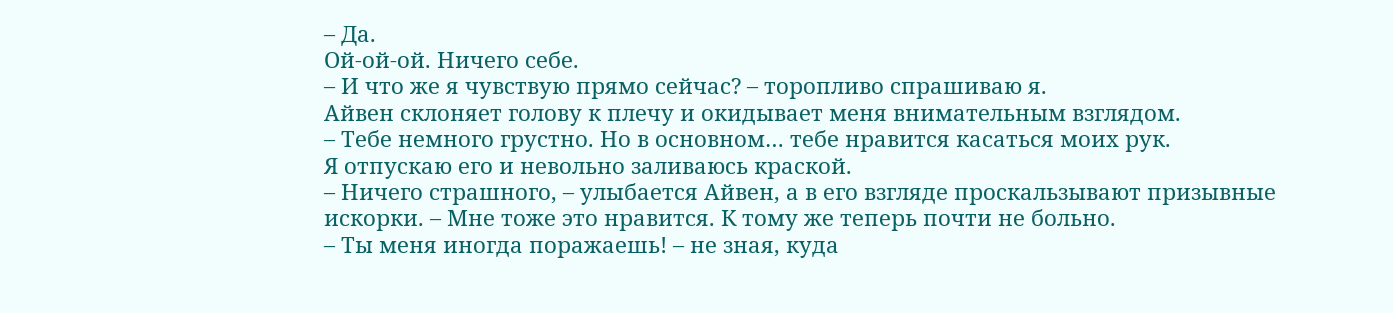– Да.
Ой-ой-ой. Ничего себе.
– И что же я чувствую прямо сейчас? – торопливо спрашиваю я.
Айвен склоняет голову к плечу и окидывает меня внимательным взглядом.
– Тебе немного грустно. Но в основном… тебе нравится касаться моих рук.
Я отпускаю его и невольно заливаюсь краской.
– Ничего страшного, – улыбается Айвен, а в его взгляде проскальзывают призывные искорки. – Мне тоже это нравится. К тому же теперь почти не больно.
– Ты меня иногда поражаешь! – не зная, куда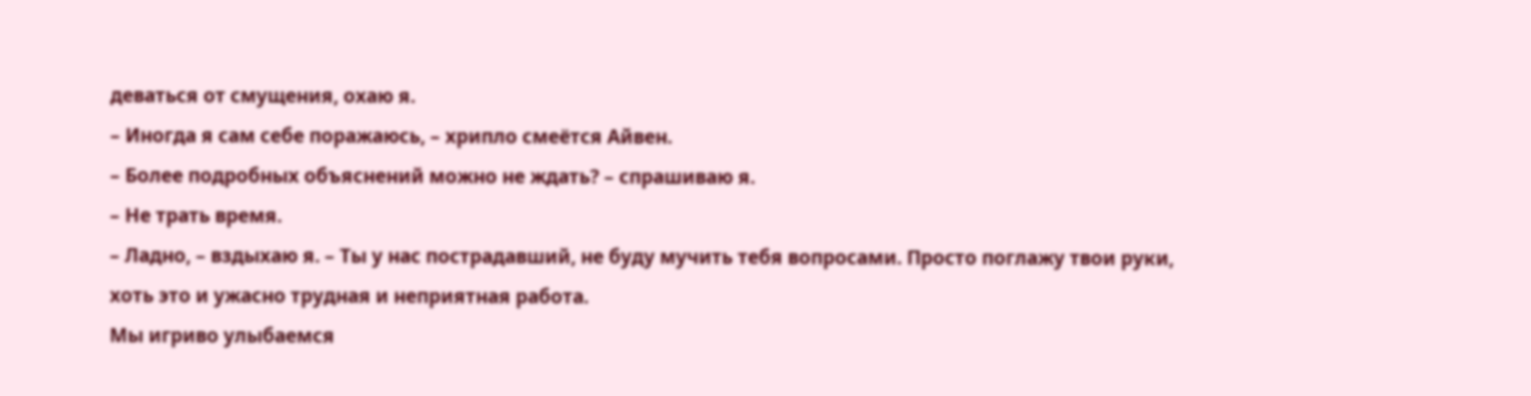деваться от смущения, охаю я.
– Иногда я сам себе поражаюсь, – хрипло смеётся Айвен.
– Более подробных объяснений можно не ждать? – спрашиваю я.
– Не трать время.
– Ладно, – вздыхаю я. – Ты у нас пострадавший, не буду мучить тебя вопросами. Просто поглажу твои руки, хоть это и ужасно трудная и неприятная работа.
Мы игриво улыбаемся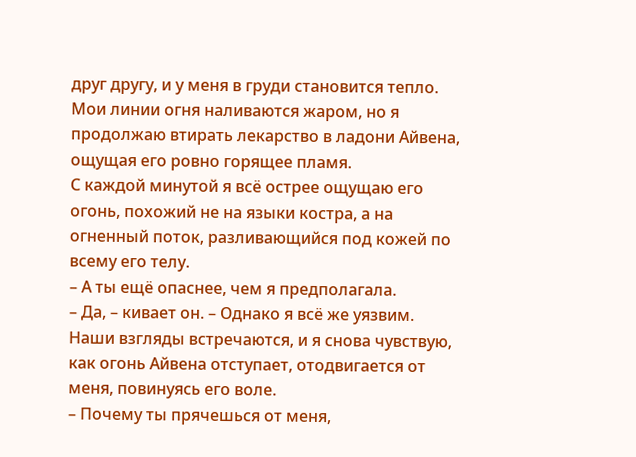друг другу, и у меня в груди становится тепло. Мои линии огня наливаются жаром, но я продолжаю втирать лекарство в ладони Айвена, ощущая его ровно горящее пламя.
С каждой минутой я всё острее ощущаю его огонь, похожий не на языки костра, а на огненный поток, разливающийся под кожей по всему его телу.
– А ты ещё опаснее, чем я предполагала.
– Да, – кивает он. – Однако я всё же уязвим.
Наши взгляды встречаются, и я снова чувствую, как огонь Айвена отступает, отодвигается от меня, повинуясь его воле.
– Почему ты прячешься от меня,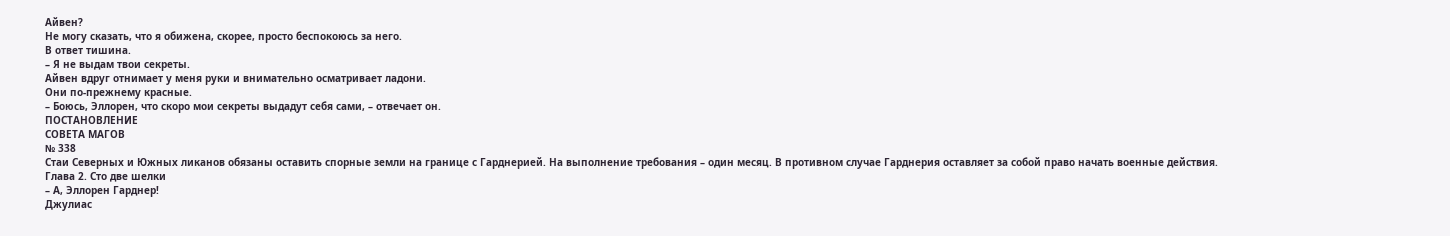Айвен?
Не могу сказать, что я обижена, скорее, просто беспокоюсь за него.
В ответ тишина.
– Я не выдам твои секреты.
Айвен вдруг отнимает у меня руки и внимательно осматривает ладони.
Они по-прежнему красные.
– Боюсь, Эллорен, что скоро мои секреты выдадут себя сами, – отвечает он.
ПОСТАНОВЛЕНИЕ
СОВЕТА МАГОВ
№ 338
Стаи Северных и Южных ликанов обязаны оставить спорные земли на границе с Гарднерией. На выполнение требования – один месяц. В противном случае Гарднерия оставляет за собой право начать военные действия.
Глава 2. Сто две шелки
– А, Эллорен Гарднер!
Джулиас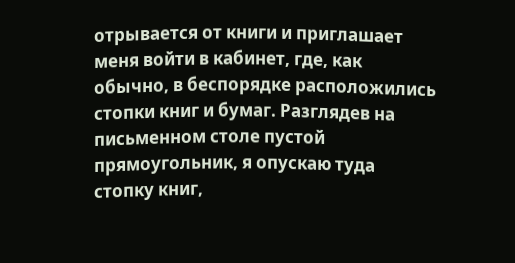отрывается от книги и приглашает меня войти в кабинет, где, как обычно, в беспорядке расположились стопки книг и бумаг. Разглядев на письменном столе пустой прямоугольник, я опускаю туда стопку книг,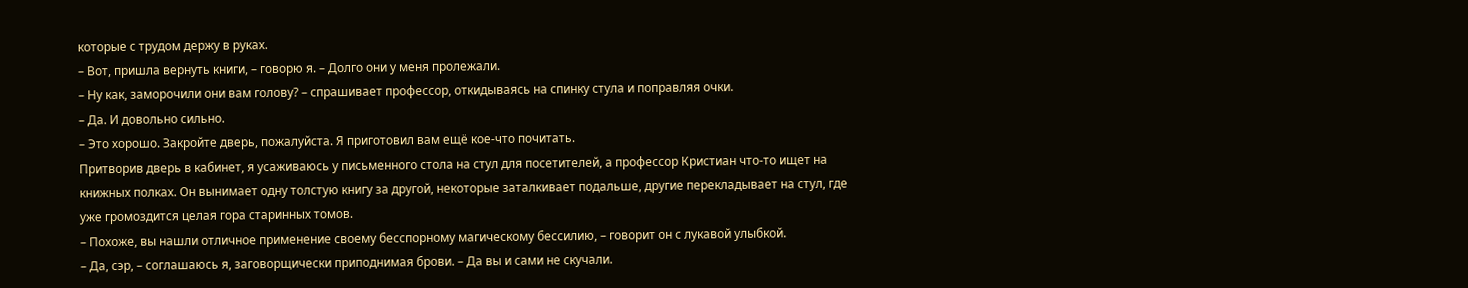которые с трудом держу в руках.
– Вот, пришла вернуть книги, – говорю я. – Долго они у меня пролежали.
– Ну как, заморочили они вам голову? – спрашивает профессор, откидываясь на спинку стула и поправляя очки.
– Да. И довольно сильно.
– Это хорошо. Закройте дверь, пожалуйста. Я приготовил вам ещё кое-что почитать.
Притворив дверь в кабинет, я усаживаюсь у письменного стола на стул для посетителей, а профессор Кристиан что-то ищет на книжных полках. Он вынимает одну толстую книгу за другой, некоторые заталкивает подальше, другие перекладывает на стул, где уже громоздится целая гора старинных томов.
– Похоже, вы нашли отличное применение своему бесспорному магическому бессилию, – говорит он с лукавой улыбкой.
– Да, сэр, – соглашаюсь я, заговорщически приподнимая брови. – Да вы и сами не скучали.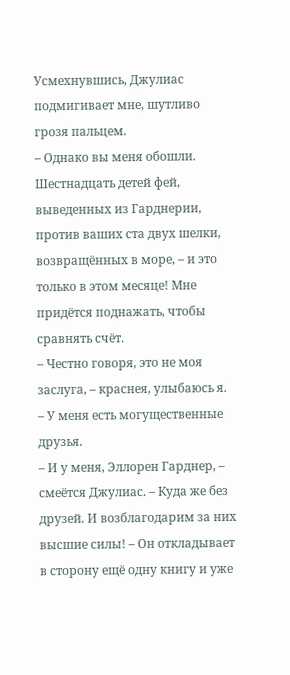Усмехнувшись, Джулиас подмигивает мне, шутливо грозя пальцем.
– Однако вы меня обошли. Шестнадцать детей фей, выведенных из Гарднерии, против ваших ста двух шелки, возвращённых в море, – и это только в этом месяце! Мне придётся поднажать, чтобы сравнять счёт.
– Честно говоря, это не моя заслуга, – краснея, улыбаюсь я. – У меня есть могущественные друзья.
– И у меня, Эллорен Гарднер, – смеётся Джулиас. – Куда же без друзей. И возблагодарим за них высшие силы! – Он откладывает в сторону ещё одну книгу и уже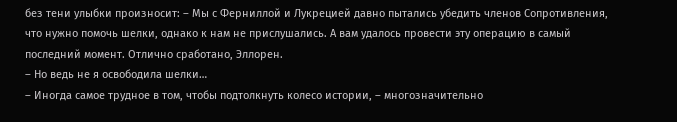без тени улыбки произносит: – Мы с Ферниллой и Лукрецией давно пытались убедить членов Сопротивления, что нужно помочь шелки, однако к нам не прислушались. А вам удалось провести эту операцию в самый последний момент. Отлично сработано, Эллорен.
– Но ведь не я освободила шелки…
– Иногда самое трудное в том, чтобы подтолкнуть колесо истории, – многозначительно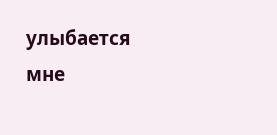улыбается мне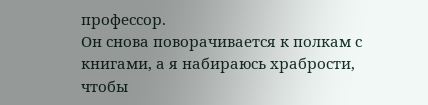профессор.
Он снова поворачивается к полкам с книгами, а я набираюсь храбрости, чтобы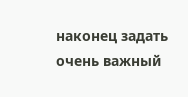наконец задать очень важный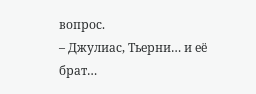вопрос.
– Джулиас, Тьерни… и её брат…